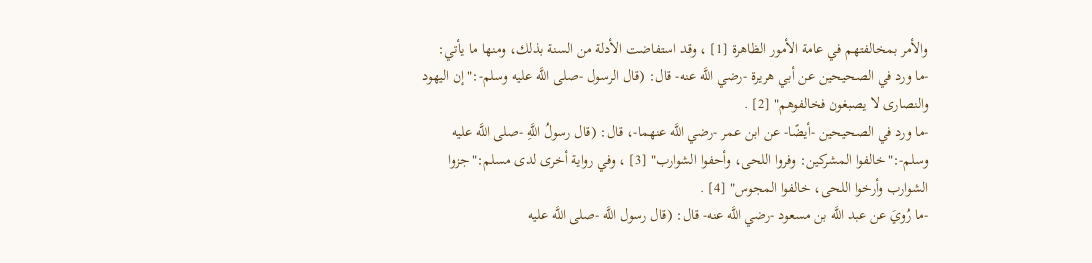والأمر بمخالفتهم في عامة الأمور الظاهرة [1] ، وقد استفاضت الأدلة من السنة بذلك، ومنها ما يأتي:
-ما ورد في الصحيحين عن أبي هريرة -رضي اللَّه عنه- قال: (قال الرسول -صلى اللَّه عليه وسلم-:"إن اليهود والنصارى لا يصبغون فخالفوهم" [2] .
-ما ورد في الصحيحين -أيضًا- عن ابن عمر -رضي اللَّه عنهما-، قال: (قال رسولُ اللَّهِ -صلى اللَّه عليه وسلم-:"خالفوا المشركين: وفروا اللحى، وأحفوا الشوارب" [3] ، وفي رواية أخرى لدى مسلم:"جزوا الشوارب وأرخوا اللحى، خالفوا المجوس" [4] .
-ما رُويَ عن عبد اللَّه بن مسعود -رضي اللَّه عنه- قال: (قال رسول اللَّه -صلى اللَّه عليه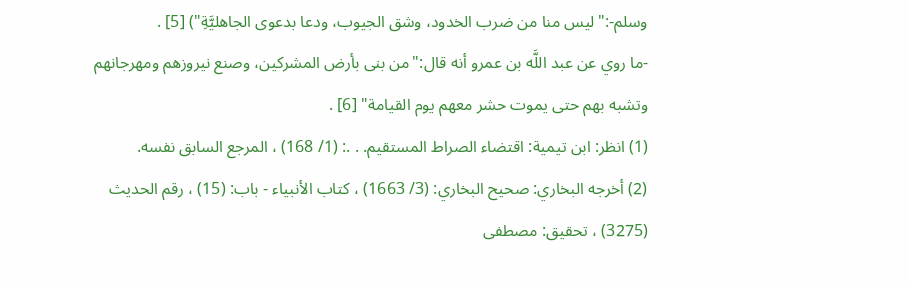وسلم-:"ليس منا من ضرب الخدود، وشق الجيوب، ودعا بدعوى الجاهليَّةِ") [5] .
-ما روي عن عبد اللَّه بن عمرو أنه قال:"من بنى بأرض المشركين، وصنع نيروزهم ومهرجانهم وتشبه بهم حتى يموت حشر معهم يوم القيامة" [6] .
(1) انظر: ابن تيمية: اقتضاء الصراط المستقيم. . .: (1/ 168) ، المرجع السابق نفسه.
(2) أخرجه البخاري: صحيح البخاري: (3/ 1663) ، كتاب الأنبياء - باب: (15) ، رقم الحديث (3275) ، تحقيق: مصطفى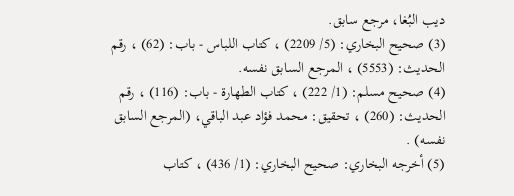ديب البُغا، مرجع سابق.
(3) صحيح البخاري: (5/ 2209) ، كتاب اللباس - باب: (62) ، رقم الحديث: (5553) ، المرجع السابق نفسه.
(4) صحيح مسلم: (1/ 222) ، كتاب الطهارة - باب: (116) ، رقم الحديث: (260) ، تحقيق: محمد فؤاد عبد الباقي، (المرجع السابق نفسه) .
(5) أخرجه البخاري: صحيح البخاري: (1/ 436) ، كتاب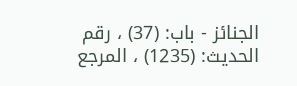الجنائز - باب: (37) ، رقم الحديث: (1235) ، المرجع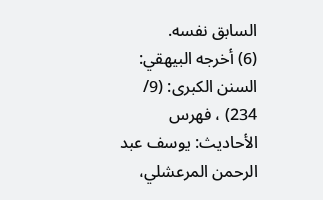السابق نفسه.
(6) أخرجه البيهقي: السنن الكبرى: (9/ 234) ، فهرس الأحاديث: يوسف عبد الرحمن المرعشلي،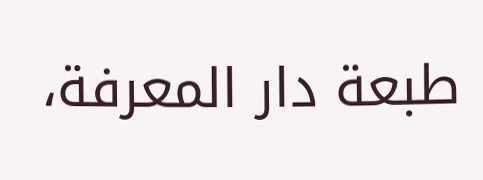طبعة دار المعرفة،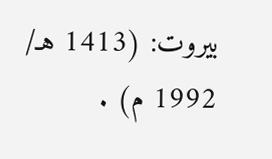بيروت: (1413 هـ/ 1992 م) .